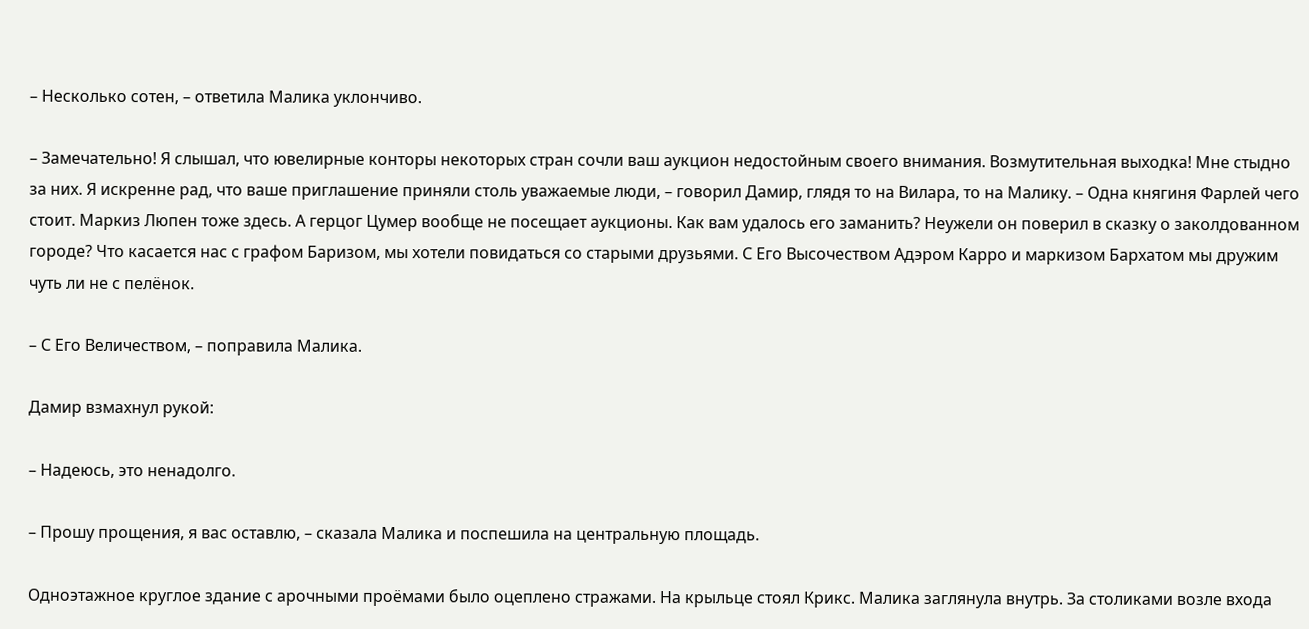– Несколько сотен, – ответила Малика уклончиво.

– Замечательно! Я слышал, что ювелирные конторы некоторых стран сочли ваш аукцион недостойным своего внимания. Возмутительная выходка! Мне стыдно за них. Я искренне рад, что ваше приглашение приняли столь уважаемые люди, – говорил Дамир, глядя то на Вилара, то на Малику. – Одна княгиня Фарлей чего стоит. Маркиз Люпен тоже здесь. А герцог Цумер вообще не посещает аукционы. Как вам удалось его заманить? Неужели он поверил в сказку о заколдованном городе? Что касается нас с графом Баризом, мы хотели повидаться со старыми друзьями. С Его Высочеством Адэром Карро и маркизом Бархатом мы дружим чуть ли не с пелёнок.

– С Его Величеством, – поправила Малика.

Дамир взмахнул рукой:

– Надеюсь, это ненадолго.

– Прошу прощения, я вас оставлю, – сказала Малика и поспешила на центральную площадь.

Одноэтажное круглое здание с арочными проёмами было оцеплено стражами. На крыльце стоял Крикс. Малика заглянула внутрь. За столиками возле входа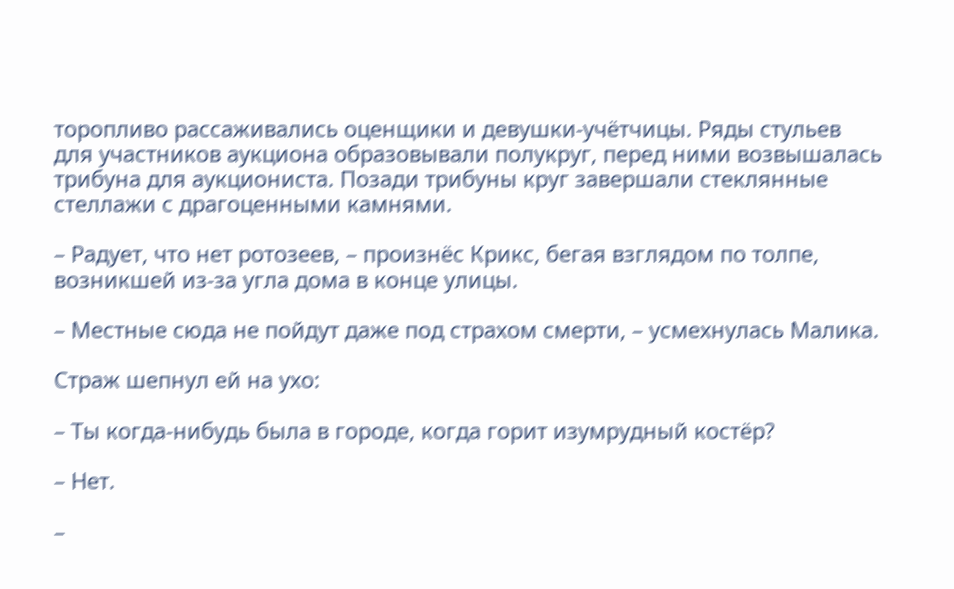торопливо рассаживались оценщики и девушки-учётчицы. Ряды стульев для участников аукциона образовывали полукруг, перед ними возвышалась трибуна для аукциониста. Позади трибуны круг завершали стеклянные стеллажи с драгоценными камнями.

– Радует, что нет ротозеев, – произнёс Крикс, бегая взглядом по толпе, возникшей из-за угла дома в конце улицы.

– Местные сюда не пойдут даже под страхом смерти, – усмехнулась Малика.

Страж шепнул ей на ухо:

– Ты когда-нибудь была в городе, когда горит изумрудный костёр?

– Нет.

–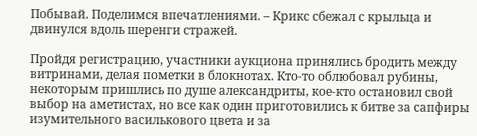Побывай. Поделимся впечатлениями. – Крикс сбежал с крыльца и двинулся вдоль шеренги стражей.

Пройдя регистрацию, участники аукциона принялись бродить между витринами, делая пометки в блокнотах. Кто-то облюбовал рубины, некоторым пришлись по душе александриты, кое-кто остановил свой выбор на аметистах, но все как один приготовились к битве за сапфиры изумительного василькового цвета и за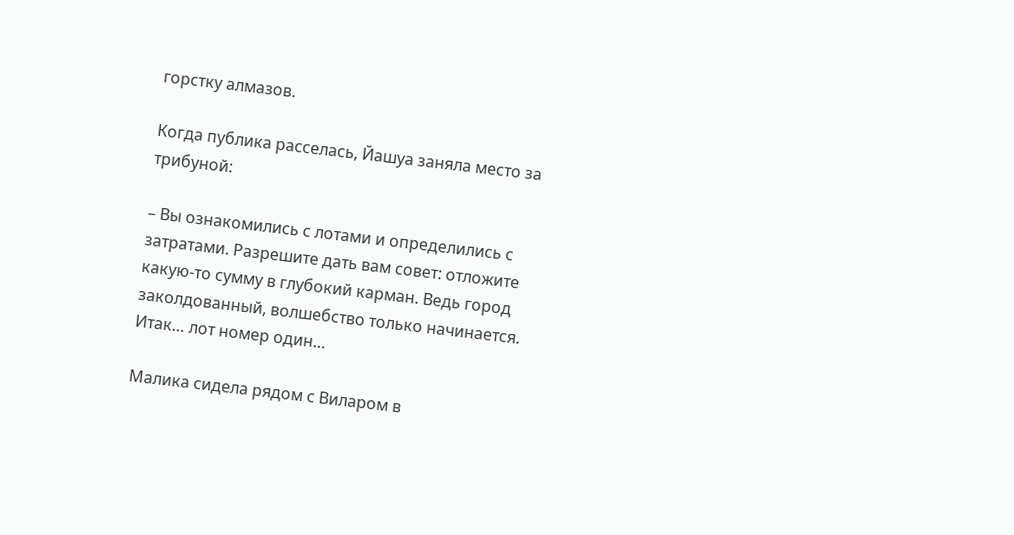горстку алмазов.

Когда публика расселась, Йашуа заняла место за трибуной:

– Вы ознакомились с лотами и определились с затратами. Разрешите дать вам совет: отложите какую-то сумму в глубокий карман. Ведь город заколдованный, волшебство только начинается. Итак… лот номер один…

Малика сидела рядом с Виларом в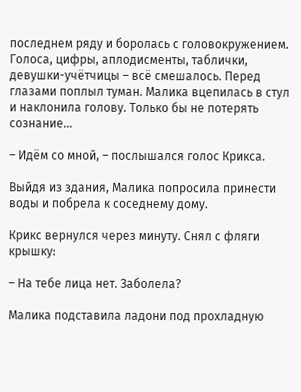последнем ряду и боролась с головокружением. Голоса, цифры, аплодисменты, таблички, девушки-учётчицы – всё смешалось. Перед глазами поплыл туман. Малика вцепилась в стул и наклонила голову. Только бы не потерять сознание…

– Идём со мной, – послышался голос Крикса.

Выйдя из здания, Малика попросила принести воды и побрела к соседнему дому.

Крикс вернулся через минуту. Снял с фляги крышку:

– На тебе лица нет. Заболела?

Малика подставила ладони под прохладную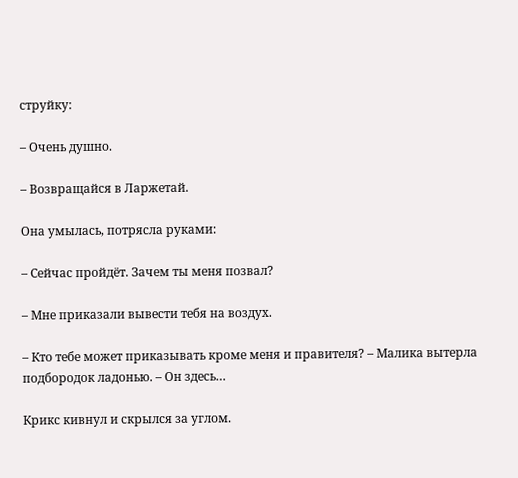струйку:

– Очень душно.

– Возвращайся в Ларжетай.

Она умылась, потрясла руками:

– Сейчас пройдёт. Зачем ты меня позвал?

– Мне приказали вывести тебя на воздух.

– Кто тебе может приказывать кроме меня и правителя? – Малика вытерла подбородок ладонью. – Он здесь…

Крикс кивнул и скрылся за углом.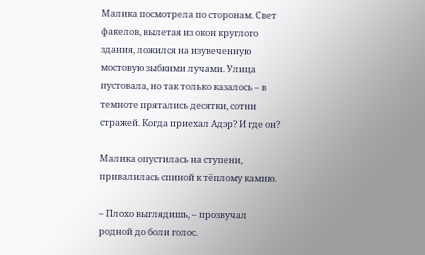Малика посмотрела по сторонам. Свет факелов, вылетая из окон круглого здания, ложился на изувеченную мостовую зыбкими лучами. Улица пустовала, но так только казалось – в темноте прятались десятки, сотни стражей. Когда приехал Адэр? И где он?

Малика опустилась на ступени, привалилась спиной к тёплому камню.

– Плохо выглядишь, – прозвучал родной до боли голос.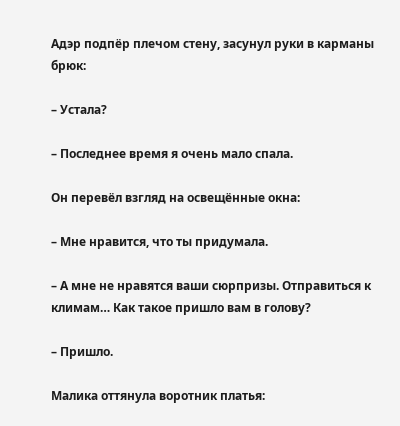Адэр подпёр плечом стену, засунул руки в карманы брюк:

– Устала?

– Последнее время я очень мало спала.

Он перевёл взгляд на освещённые окна:

– Мне нравится, что ты придумала.

– А мне не нравятся ваши сюрпризы. Отправиться к климам… Как такое пришло вам в голову?

– Пришло.

Малика оттянула воротник платья: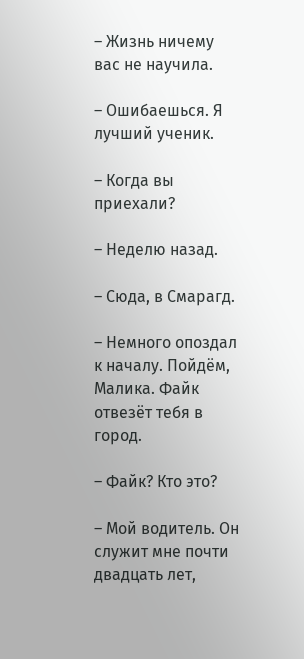– Жизнь ничему вас не научила.

– Ошибаешься. Я лучший ученик.

– Когда вы приехали?

– Неделю назад.

– Сюда, в Смарагд.

– Немного опоздал к началу. Пойдём, Малика. Файк отвезёт тебя в город.

– Файк? Кто это?

– Мой водитель. Он служит мне почти двадцать лет,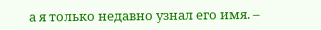а я только недавно узнал его имя. –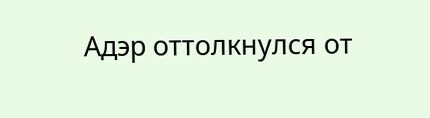Адэр оттолкнулся от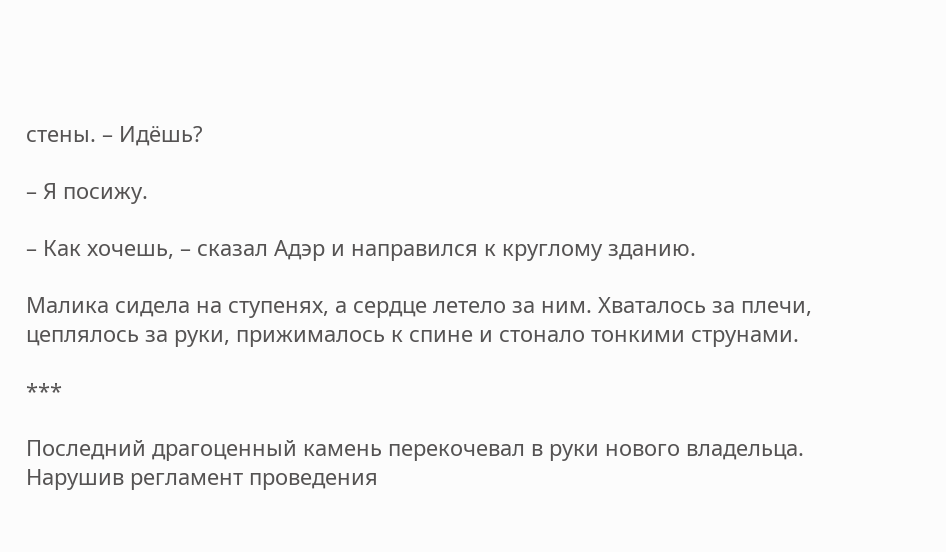стены. – Идёшь?

– Я посижу.

– Как хочешь, – сказал Адэр и направился к круглому зданию.

Малика сидела на ступенях, а сердце летело за ним. Хваталось за плечи, цеплялось за руки, прижималось к спине и стонало тонкими струнами.

***

Последний драгоценный камень перекочевал в руки нового владельца. Нарушив регламент проведения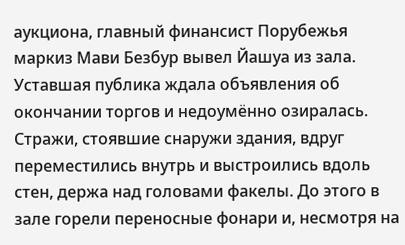аукциона, главный финансист Порубежья маркиз Мави Безбур вывел Йашуа из зала. Уставшая публика ждала объявления об окончании торгов и недоумённо озиралась. Стражи, стоявшие снаружи здания, вдруг переместились внутрь и выстроились вдоль стен, держа над головами факелы. До этого в зале горели переносные фонари и, несмотря на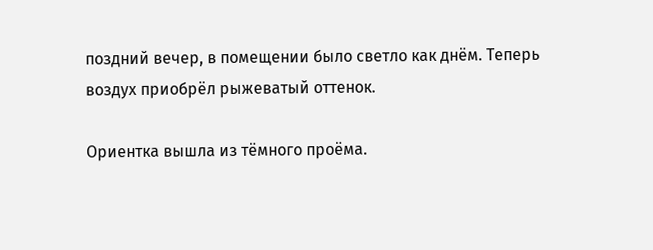поздний вечер, в помещении было светло как днём. Теперь воздух приобрёл рыжеватый оттенок.

Ориентка вышла из тёмного проёма.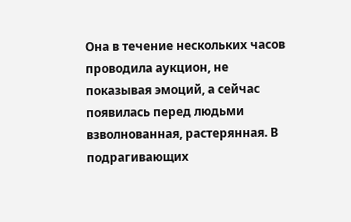Она в течение нескольких часов проводила аукцион, не показывая эмоций, а сейчас появилась перед людьми взволнованная, растерянная. В подрагивающих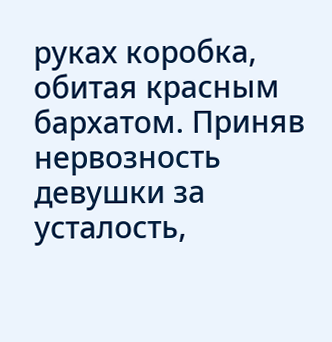руках коробка, обитая красным бархатом. Приняв нервозность девушки за усталость,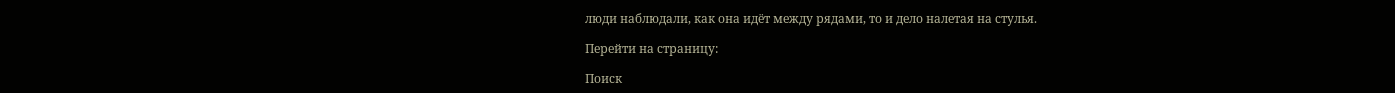люди наблюдали, как она идёт между рядами, то и дело налетая на стулья.

Перейти на страницу:

Поиск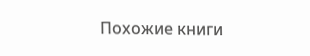Похожие книги